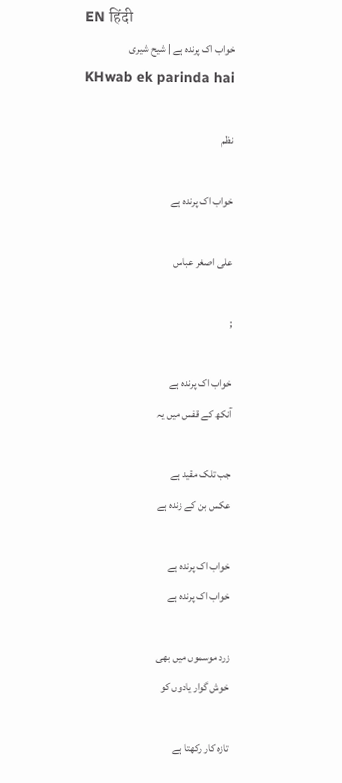EN हिंदी
خواب اک پرندہ ہے | شیح شیری
KHwab ek parinda hai

نظم

خواب اک پرندہ ہے

علی اصغر عباس

;

خواب اک پرندہ ہے
آنکھ کے قفس میں یہ

جب تلک مقید ہے
عکس بن کے زندہ ہے

خواب اک پرندہ ہے
خواب اک پرندہ ہے

زرد موسموں میں بھی
خوش گوار یادوں کو

تازہ کار رکھتا ہے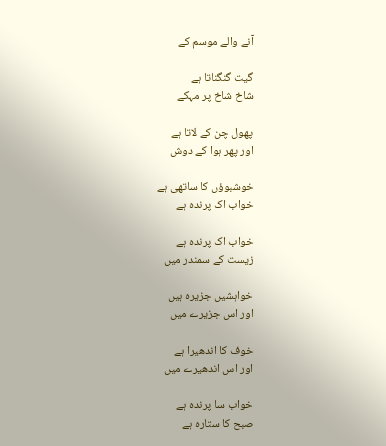آنے والے موسم کے

گیت گنگناتا ہے
شاخ شاخ پر مہکے

پھول چن کے لاتا ہے
اور پھر ہوا کے دوش

خوشبوؤں کا ساتھی ہے
خواب اک پرندہ ہے

خواب اک پرندہ ہے
زیست کے سمندر میں

خواہشیں جزیرہ ہیں
اور اس جزیرے میں

خوف کا اندھیرا ہے
اور اس اندھیرے میں

خواب سا پرندہ ہے
صبح کا ستارہ ہے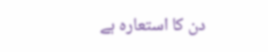دن کا استعارہ ہے